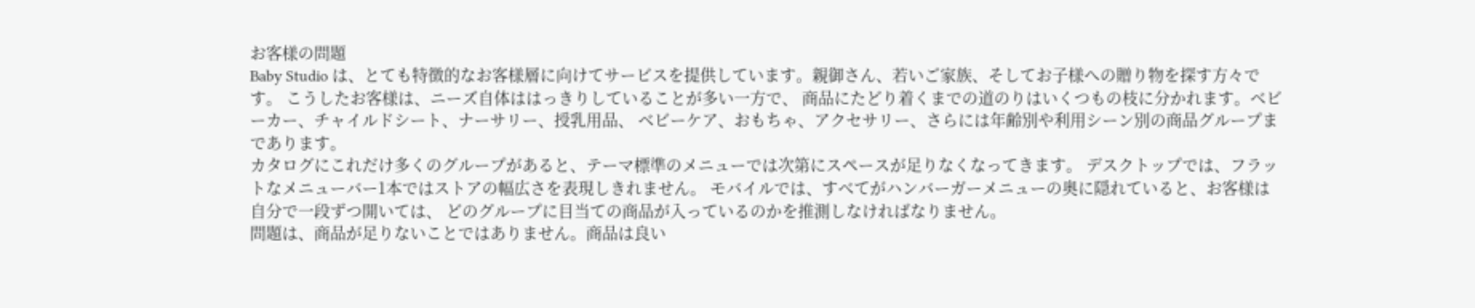お客様の問題
Baby Studio は、とても特徴的なお客様層に向けてサービスを提供しています。親御さん、若いご家族、そしてお子様への贈り物を探す方々です。 こうしたお客様は、ニーズ自体ははっきりしていることが多い一方で、 商品にたどり着くまでの道のりはいくつもの枝に分かれます。ベビーカー、チャイルドシート、ナーサリー、授乳用品、 ベビーケア、おもちゃ、アクセサリー、さらには年齢別や利用シーン別の商品グループまであります。
カタログにこれだけ多くのグループがあると、テーマ標準のメニューでは次第にスペースが足りなくなってきます。 デスクトップでは、フラットなメニューバー1本ではストアの幅広さを表現しきれません。 モバイルでは、すべてがハンバーガーメニューの奥に隠れていると、お客様は自分で一段ずつ開いては、 どのグループに目当ての商品が入っているのかを推測しなければなりません。
問題は、商品が足りないことではありません。商品は良い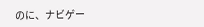のに、ナビゲー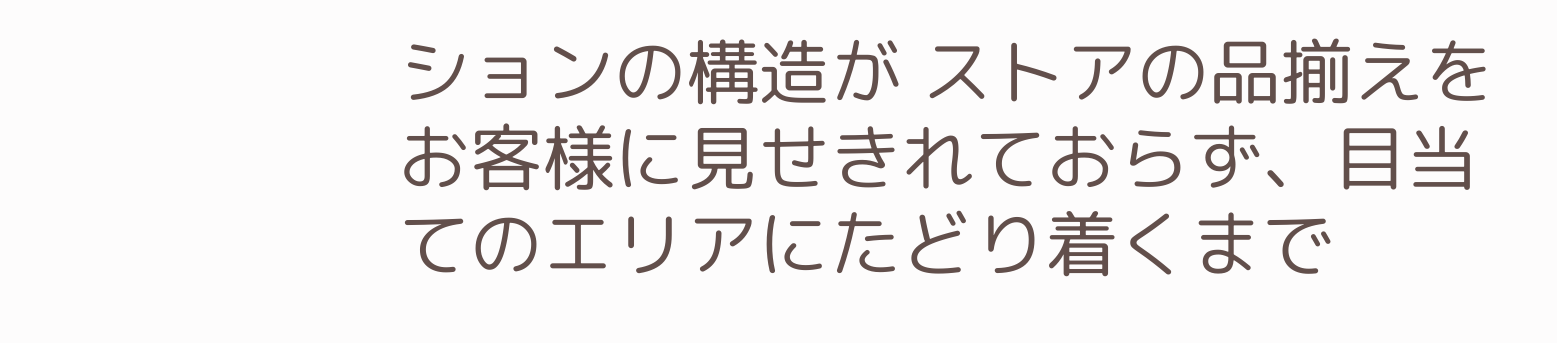ションの構造が ストアの品揃えをお客様に見せきれておらず、目当てのエリアにたどり着くまで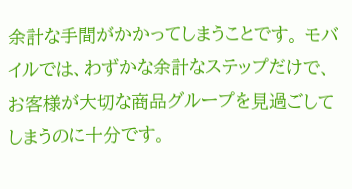余計な手間がかかってしまうことです。 モバイルでは、わずかな余計なステップだけで、お客様が大切な商品グループを見過ごしてしまうのに十分です。